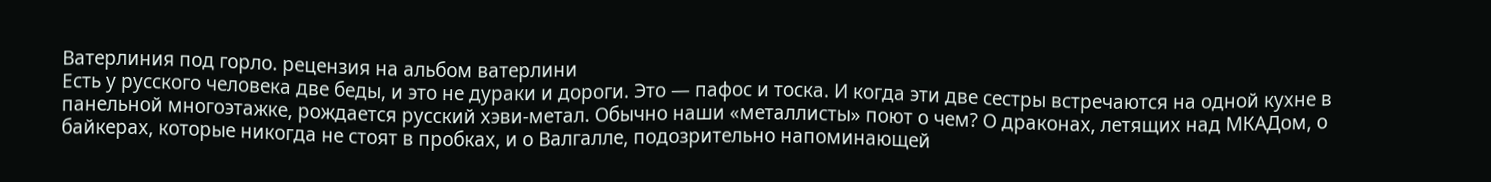Ватерлиния под горло. рецензия на альбом ватерлини
Есть у русского человека две беды, и это не дураки и дороги. Это — пафос и тоска. И когда эти две сестры встречаются на одной кухне в панельной многоэтажке, рождается русский хэви-метал. Обычно наши «металлисты» поют о чем? О драконах, летящих над МКАДом, о байкерах, которые никогда не стоят в пробках, и о Валгалле, подозрительно напоминающей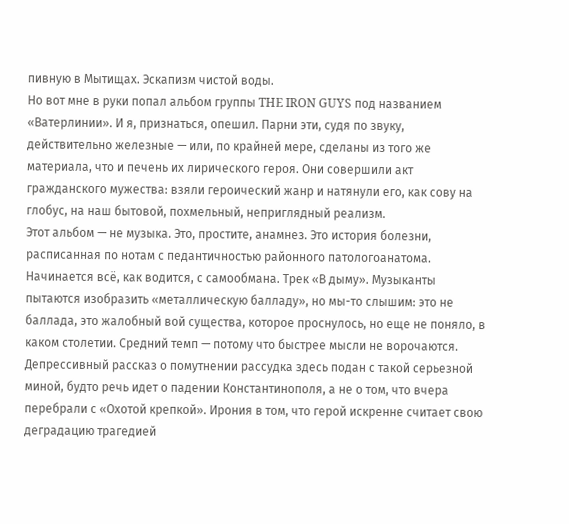пивную в Мытищах. Эскапизм чистой воды.
Но вот мне в руки попал альбом группы THE IRON GUYS под названием «Ватерлинии». И я, признаться, опешил. Парни эти, судя по звуку, действительно железные — или, по крайней мере, сделаны из того же материала, что и печень их лирического героя. Они совершили акт гражданского мужества: взяли героический жанр и натянули его, как сову на глобус, на наш бытовой, похмельный, неприглядный реализм.
Этот альбом — не музыка. Это, простите, анамнез. Это история болезни, расписанная по нотам с педантичностью районного патологоанатома.
Начинается всё, как водится, с самообмана. Трек «В дыму». Музыканты пытаются изобразить «металлическую балладу», но мы-то слышим: это не баллада, это жалобный вой существа, которое проснулось, но еще не поняло, в каком столетии. Средний темп — потому что быстрее мысли не ворочаются. Депрессивный рассказ о помутнении рассудка здесь подан с такой серьезной миной, будто речь идет о падении Константинополя, а не о том, что вчера перебрали с «Охотой крепкой». Ирония в том, что герой искренне считает свою деградацию трагедией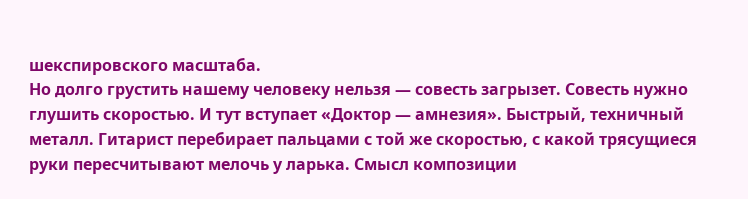шекспировского масштаба.
Но долго грустить нашему человеку нельзя — совесть загрызет. Совесть нужно глушить скоростью. И тут вступает «Доктор — амнезия». Быстрый, техничный металл. Гитарист перебирает пальцами с той же скоростью, с какой трясущиеся руки пересчитывают мелочь у ларька. Смысл композиции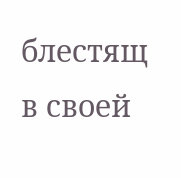блестящ в своей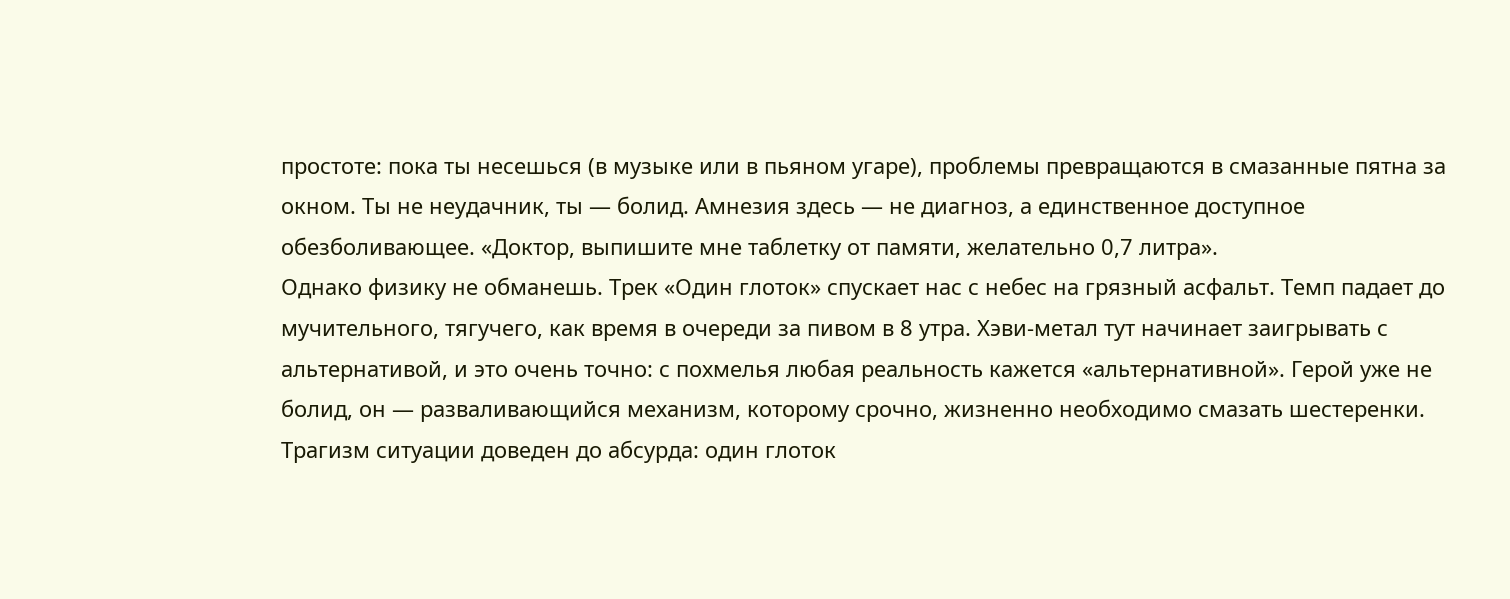простоте: пока ты несешься (в музыке или в пьяном угаре), проблемы превращаются в смазанные пятна за окном. Ты не неудачник, ты — болид. Амнезия здесь — не диагноз, а единственное доступное обезболивающее. «Доктор, выпишите мне таблетку от памяти, желательно 0,7 литра».
Однако физику не обманешь. Трек «Один глоток» спускает нас с небес на грязный асфальт. Темп падает до мучительного, тягучего, как время в очереди за пивом в 8 утра. Хэви-метал тут начинает заигрывать с альтернативой, и это очень точно: с похмелья любая реальность кажется «альтернативной». Герой уже не болид, он — разваливающийся механизм, которому срочно, жизненно необходимо смазать шестеренки. Трагизм ситуации доведен до абсурда: один глоток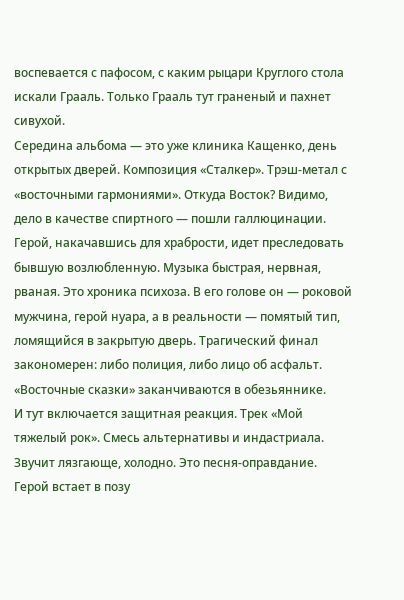воспевается с пафосом, с каким рыцари Круглого стола искали Грааль. Только Грааль тут граненый и пахнет сивухой.
Середина альбома — это уже клиника Кащенко, день открытых дверей. Композиция «Сталкер». Трэш-метал с «восточными гармониями». Откуда Восток? Видимо, дело в качестве спиртного — пошли галлюцинации. Герой, накачавшись для храбрости, идет преследовать бывшую возлюбленную. Музыка быстрая, нервная, рваная. Это хроника психоза. В его голове он — роковой мужчина, герой нуара, а в реальности — помятый тип, ломящийся в закрытую дверь. Трагический финал закономерен: либо полиция, либо лицо об асфальт. «Восточные сказки» заканчиваются в обезьяннике.
И тут включается защитная реакция. Трек «Мой тяжелый рок». Смесь альтернативы и индастриала. Звучит лязгающе, холодно. Это песня-оправдание. Герой встает в позу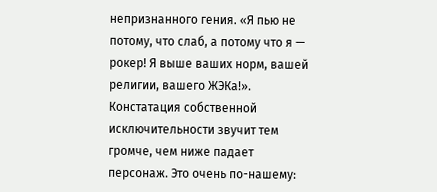непризнанного гения. «Я пью не потому, что слаб, а потому что я — рокер! Я выше ваших норм, вашей религии, вашего ЖЭКа!». Констатация собственной исключительности звучит тем громче, чем ниже падает персонаж. Это очень по-нашему: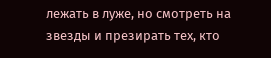лежать в луже, но смотреть на звезды и презирать тех, кто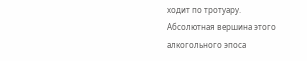ходит по тротуару.
Абсолютная вершина этого алкогольного эпоса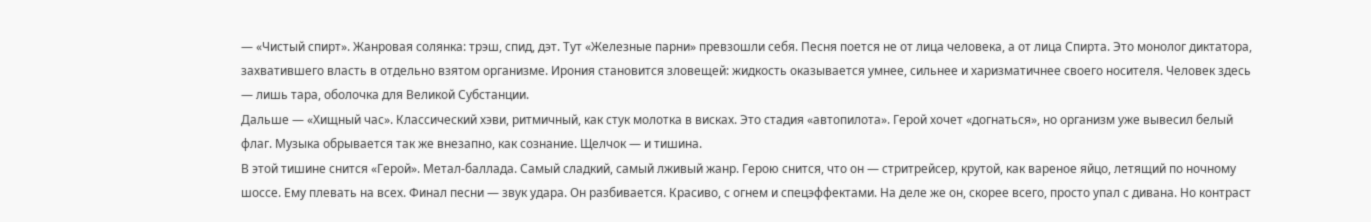— «Чистый спирт». Жанровая солянка: трэш, спид, дэт. Тут «Железные парни» превзошли себя. Песня поется не от лица человека, а от лица Спирта. Это монолог диктатора, захватившего власть в отдельно взятом организме. Ирония становится зловещей: жидкость оказывается умнее, сильнее и харизматичнее своего носителя. Человек здесь — лишь тара, оболочка для Великой Субстанции.
Дальше — «Хищный час». Классический хэви, ритмичный, как стук молотка в висках. Это стадия «автопилота». Герой хочет «догнаться», но организм уже вывесил белый флаг. Музыка обрывается так же внезапно, как сознание. Щелчок — и тишина.
В этой тишине снится «Герой». Метал-баллада. Самый сладкий, самый лживый жанр. Герою снится, что он — стритрейсер, крутой, как вареное яйцо, летящий по ночному шоссе. Ему плевать на всех. Финал песни — звук удара. Он разбивается. Красиво, с огнем и спецэффектами. На деле же он, скорее всего, просто упал с дивана. Но контраст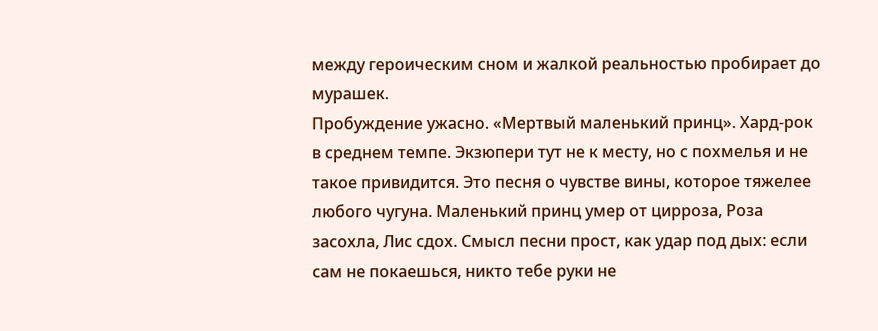между героическим сном и жалкой реальностью пробирает до мурашек.
Пробуждение ужасно. «Мертвый маленький принц». Хард-рок в среднем темпе. Экзюпери тут не к месту, но с похмелья и не такое привидится. Это песня о чувстве вины, которое тяжелее любого чугуна. Маленький принц умер от цирроза, Роза засохла, Лис сдох. Смысл песни прост, как удар под дых: если сам не покаешься, никто тебе руки не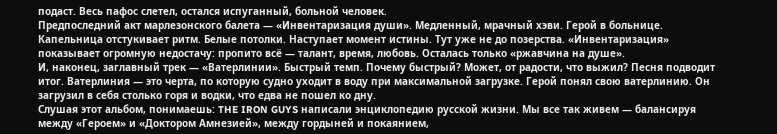подаст. Весь пафос слетел, остался испуганный, больной человек.
Предпоследний акт марлезонского балета — «Инвентаризация души». Медленный, мрачный хэви. Герой в больнице. Капельница отстукивает ритм. Белые потолки. Наступает момент истины. Тут уже не до позерства. «Инвентаризация» показывает огромную недостачу: пропито всё — талант, время, любовь. Осталась только «ржавчина на душе».
И, наконец, заглавный трек — «Ватерлинии». Быстрый темп. Почему быстрый? Может, от радости, что выжил? Песня подводит итог. Ватерлиния — это черта, по которую судно уходит в воду при максимальной загрузке. Герой понял свою ватерлинию. Он загрузил в себя столько горя и водки, что едва не пошел ко дну.
Слушая этот альбом, понимаешь: THE IRON GUYS написали энциклопедию русской жизни. Мы все так живем — балансируя между «Героем» и «Доктором Амнезией», между гордыней и покаянием,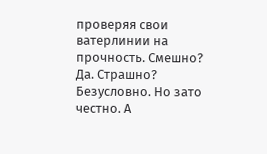проверяя свои ватерлинии на прочность. Смешно? Да. Страшно? Безусловно. Но зато честно. А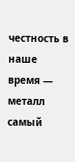честность в наше время — металл самый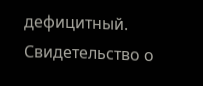дефицитный.
Свидетельство о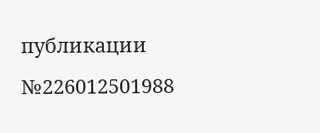публикации №226012501988